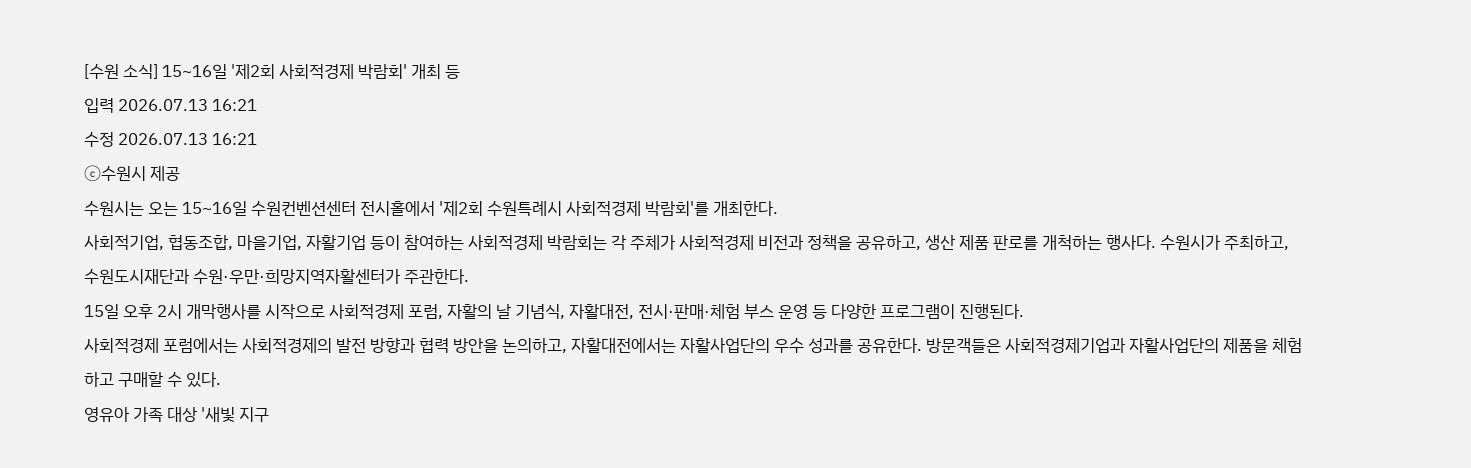[수원 소식] 15~16일 '제2회 사회적경제 박람회' 개최 등
입력 2026.07.13 16:21
수정 2026.07.13 16:21
ⓒ수원시 제공
수원시는 오는 15~16일 수원컨벤션센터 전시홀에서 '제2회 수원특례시 사회적경제 박람회'를 개최한다.
사회적기업, 협동조합, 마을기업, 자활기업 등이 참여하는 사회적경제 박람회는 각 주체가 사회적경제 비전과 정책을 공유하고, 생산 제품 판로를 개척하는 행사다. 수원시가 주최하고, 수원도시재단과 수원·우만·희망지역자활센터가 주관한다.
15일 오후 2시 개막행사를 시작으로 사회적경제 포럼, 자활의 날 기념식, 자활대전, 전시·판매·체험 부스 운영 등 다양한 프로그램이 진행된다.
사회적경제 포럼에서는 사회적경제의 발전 방향과 협력 방안을 논의하고, 자활대전에서는 자활사업단의 우수 성과를 공유한다. 방문객들은 사회적경제기업과 자활사업단의 제품을 체험하고 구매할 수 있다.
영유아 가족 대상 '새빛 지구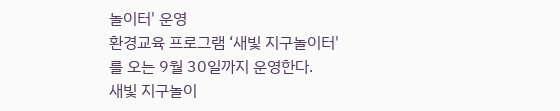놀이터' 운영
환경교육 프로그램 ‘새빛 지구놀이터'를 오는 9월 30일까지 운영한다.
새빛 지구놀이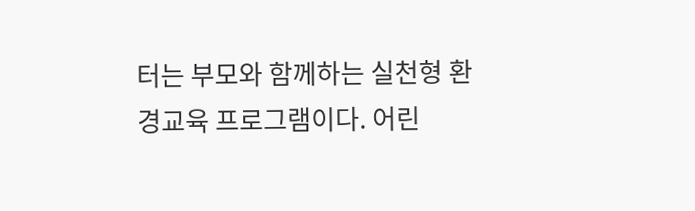터는 부모와 함께하는 실천형 환경교육 프로그램이다. 어린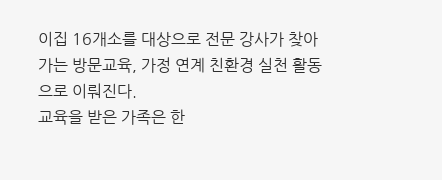이집 16개소를 대상으로 전문 강사가 찾아가는 방문교육, 가정 연계 친환경 실천 활동으로 이뤄진다.
교육을 받은 가족은 한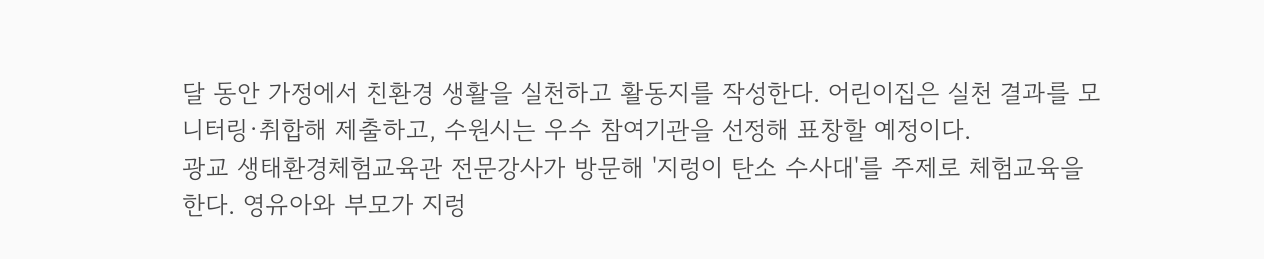달 동안 가정에서 친환경 생활을 실천하고 활동지를 작성한다. 어린이집은 실천 결과를 모니터링·취합해 제출하고, 수원시는 우수 참여기관을 선정해 표창할 예정이다.
광교 생태환경체험교육관 전문강사가 방문해 '지렁이 탄소 수사대'를 주제로 체험교육을 한다. 영유아와 부모가 지렁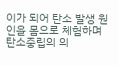이가 되어 탄소 발생 원인을 몸으로 체험하며 탄소중립의 의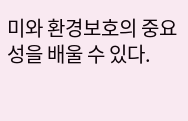미와 환경보호의 중요성을 배울 수 있다.